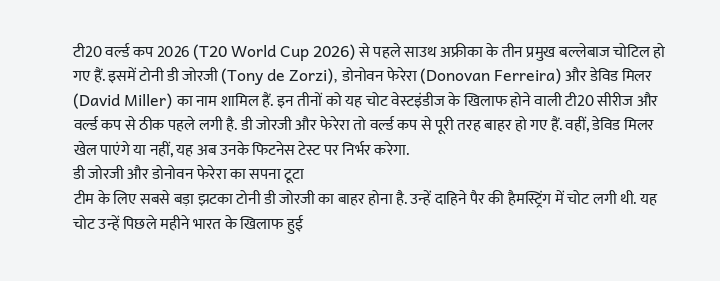टी20 वर्ल्ड कप 2026 (T20 World Cup 2026) से पहले साउथ अफ्रीका के तीन प्रमुख बल्लेबाज चोटिल हो गए हैं. इसमें टोनी डी जोरजी (Tony de Zorzi), डोनोवन फेरेरा (Donovan Ferreira) और डेविड मिलर (David Miller) का नाम शामिल हैं. इन तीनों को यह चोट वेस्टइंडीज के खिलाफ होने वाली टी20 सीरीज और वर्ल्ड कप से ठीक पहले लगी है. डी जोरजी और फेरेरा तो वर्ल्ड कप से पूरी तरह बाहर हो गए हैं. वहीं, डेविड मिलर खेल पाएंगे या नहीं, यह अब उनके फिटनेस टेस्ट पर निर्भर करेगा.
डी जोरजी और डोनोवन फेरेरा का सपना टूटा
टीम के लिए सबसे बड़ा झटका टोनी डी जोरजी का बाहर होना है. उन्हें दाहिने पैर की हैमस्ट्रिंग में चोट लगी थी. यह चोट उन्हें पिछले महीने भारत के खिलाफ हुई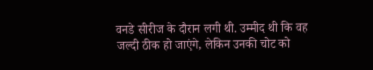वनडे सीरीज के दौरान लगी थी. उम्मीद थी कि वह जल्दी ठीक हो जाएंगे, लेकिन उनकी चोट को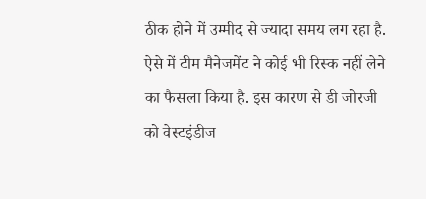ठीक होने में उम्मीद से ज्यादा समय लग रहा है. ऐसे में टीम मैनेजमेंट ने कोई भी रिस्क नहीं लेने का फैसला किया है. इस कारण से डी जोरजी को वेस्टइंडीज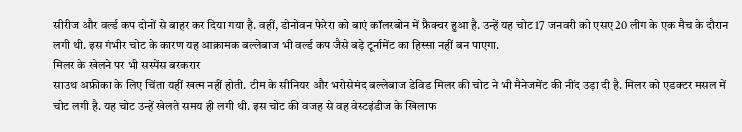सीरीज और वर्ल्ड कप दोनों से बाहर कर दिया गया है. वहीं, डोनोवन फेरेरा को बाएं कॉलरबोन में फ्रैक्चर हुआ है. उन्हें यह चोट 17 जनवरी को एसए20 लीग के एक मैच के दौरान लगी थी. इस गंभीर चोट के कारण यह आक्रामक बल्लेबाज भी वर्ल्ड कप जैसे बड़े टूर्नामेंट का हिस्सा नहीं बन पाएगा.
मिलर के खेलने पर भी सस्पेंस बरकरार
साउथ अफ्रीका के लिए चिंता यहीं खत्म नहीं होती. टीम के सीनियर और भरोसेमंद बल्लेबाज डेविड मिलर की चोट ने भी मैनेजमेंट की नींद उड़ा दी है. मिलर को एडक्टर मसल में चोट लगी है. यह चोट उन्हें खेलते समय ही लगी थी. इस चोट की वजह से वह वेस्टइंडीज के खिलाफ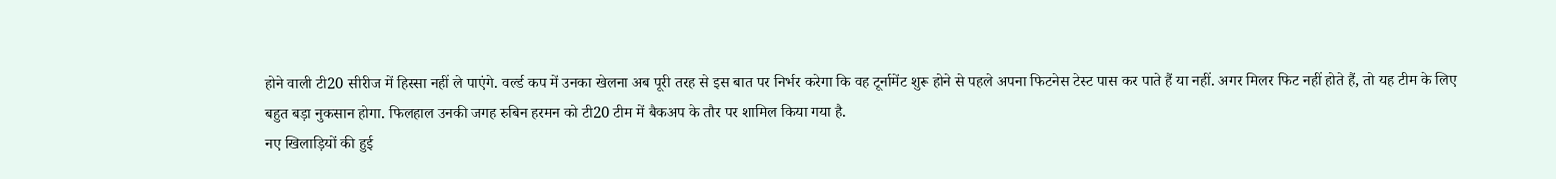होने वाली टी20 सीरीज में हिस्सा नहीं ले पाएंगे. वर्ल्ड कप में उनका खेलना अब पूरी तरह से इस बात पर निर्भर करेगा कि वह टूर्नामेंट शुरू होने से पहले अपना फिटनेस टेस्ट पास कर पाते हैं या नहीं. अगर मिलर फिट नहीं होते हैं, तो यह टीम के लिए बहुत बड़ा नुकसान होगा. फिलहाल उनकी जगह रुबिन हरमन को टी20 टीम में बैकअप के तौर पर शामिल किया गया है.
नए खिलाड़ियों की हुई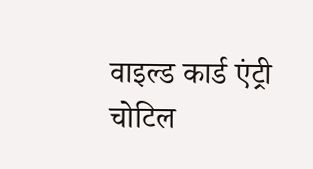वाइल्ड कार्ड एंट्री
चोटिल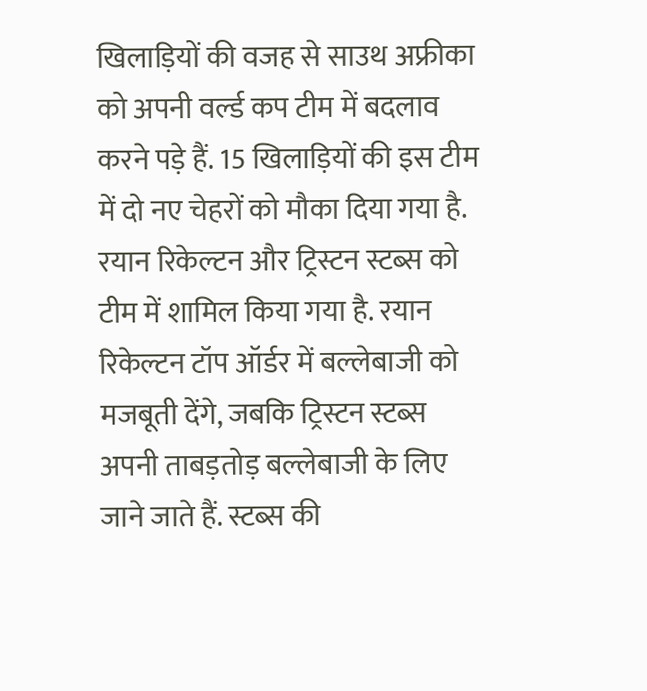खिलाड़ियों की वजह से साउथ अफ्रीका को अपनी वर्ल्ड कप टीम में बदलाव करने पड़े हैं. 15 खिलाड़ियों की इस टीम में दो नए चेहरों को मौका दिया गया है. रयान रिकेल्टन और ट्रिस्टन स्टब्स को टीम में शामिल किया गया है. रयान रिकेल्टन टॉप ऑर्डर में बल्लेबाजी को मजबूती देंगे, जबकि ट्रिस्टन स्टब्स अपनी ताबड़तोड़ बल्लेबाजी के लिए जाने जाते हैं. स्टब्स की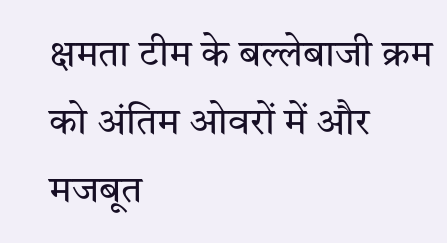क्षमता टीम के बल्लेबाजी क्रम को अंतिम ओवरों में और मजबूत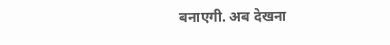बनाएगी. अब देखना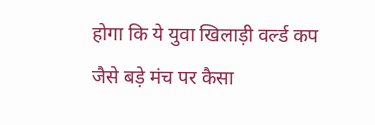होगा कि ये युवा खिलाड़ी वर्ल्ड कप जैसे बड़े मंच पर कैसा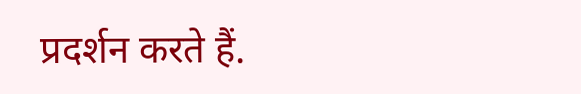प्रदर्शन करते हैं.